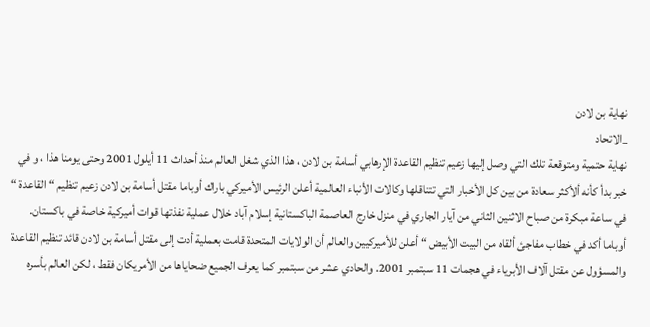نهاية بن لادن
_الاتحاد
نهاية حتمية ومتوقعة تلك التي وصل إليها زعيم تنظيم القاعدة الإرهابي أسامة بن لادن ، هذا الذي شغل العالم منذ أحداث 11 أيلول 2001 وحتى يومنا هذا ، و في خبر بدأ كأنه ألأكثر سعادة من بين كل الأخبار التي تتناقلها وكالات الأنباء العالمية أعلن الرئيس الأميركي باراك أوباما مقتل أسامة بن لادن زعيم تنظيم “ القاعدة “ في ساعة مبكرة من صباح الاثنين الثاني من آيار الجاري في منزل خارج العاصمة الباكستانية إسلام آباد خلال عملية نفذتها قوات أميركية خاصة في باكستان.
أوباما أكد في خطاب مفاجئ ألقاه من البيت الأبيض “ أعلن للأميركيين والعالم أن الولايات المتحدة قامت بعملية أدت إلى مقتل أسامة بن لادن قائد تنظيم القاعدة والمسؤول عن مقتل آلاف الأبرياء في هجمات 11 سبتمبر 2001. والحادي عشر من سبتمبر كما يعرف الجميع ضحاياها من الأمريكان فقط ، لكن العالم بأسره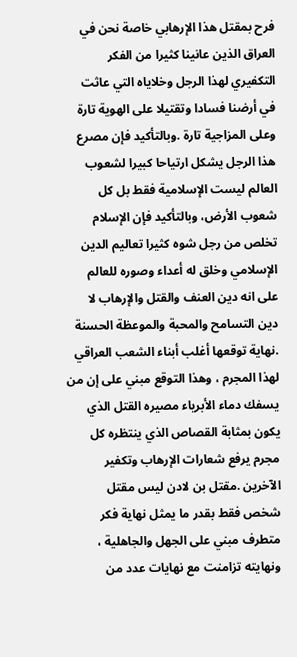فرح بمقتل هذا الإرهابي خاصة نحن في العراق الذين عانينا كثيرا من الفكر التكفيري لهذا الرجل وخلاياه التي عاثت في أرضنا فسادا وتقتيلا على الهوية تارة وعلى المزاجية تارة .وبالتأكيد فإن مصرع هذا الرجل يشكل ارتياحا كبيرا لشعوب العالم ليست الإسلامية فقط بل كل شعوب الأرض، وبالتأكيد فإن الإسلام تخلص من رجل شوه كثيرا تعاليم الدين الإسلامي وخلق له أعداء وصوره للعالم على انه دين العنف والقتل والإرهاب لا دين التسامح والمحبة والموعظة الحسنة .نهاية توقعها أغلب أبناء الشعب العراقي لهذا المجرم ، وهذا التوقع مبني على إن من يسفك دماء الأبرياء مصيره القتل الذي يكون بمثابة القصاص الذي ينتظره كل مجرم يرفع شعارات الإرهاب وتكفير الآخرين .مقتل بن لادن ليس مقتل شخص فقط بقدر ما يمثل نهاية فكر متطرف مبني على الجهل والجاهلية ، ونهايته تزامنت مع نهايات عدد من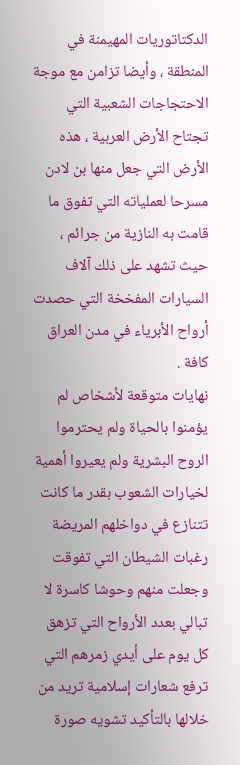الدكتاتوريات المهيمنة في المنطقة ، وأيضا تزامن مع موجة الاحتجاجات الشعبية التي تجتاح الأرض العربية ، هذه الأرض التي جعل منها بن لادن مسرحا لعملياته التي تفوق ما قامت به النازية من جرائم ، حيث تشهد على ذلك آلاف السيارات المفخخة التي حصدت أرواح الأبرياء في مدن العراق كافة .
نهايات متوقعة لأشخاص لم يؤمنوا بالحياة ولم يحترموا الروح البشرية ولم يعيروا أهمية لخيارات الشعوب بقدر ما كانت تتنازع في دواخلهم المريضة رغبات الشيطان التي تفوقت وجعلت منهم وحوشا كاسرة لا تبالي بعدد الأرواح التي تزهق كل يوم على أيدي زمرهم التي ترفع شعارات إسلامية تريد من خلالها بالتأكيد تشويه صورة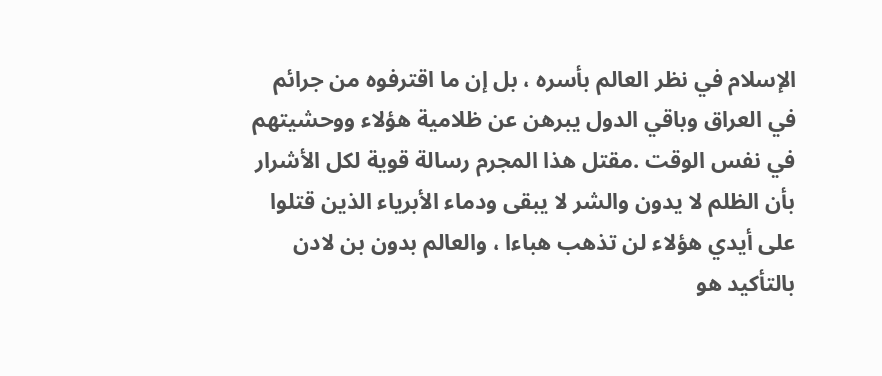الإسلام في نظر العالم بأسره ، بل إن ما اقترفوه من جرائم في العراق وباقي الدول يبرهن عن ظلامية هؤلاء ووحشيتهم في نفس الوقت .مقتل هذا المجرم رسالة قوية لكل الأشرار بأن الظلم لا يدون والشر لا يبقى ودماء الأبرياء الذين قتلوا على أيدي هؤلاء لن تذهب هباءا ، والعالم بدون بن لادن بالتأكيد هو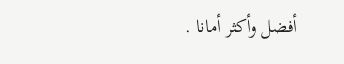أفضل وأكثر أمانا .